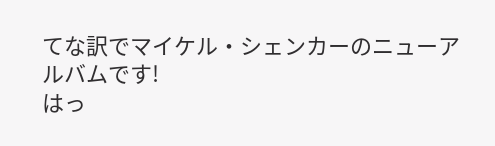てな訳でマイケル・シェンカーのニューアルバムです!
はっ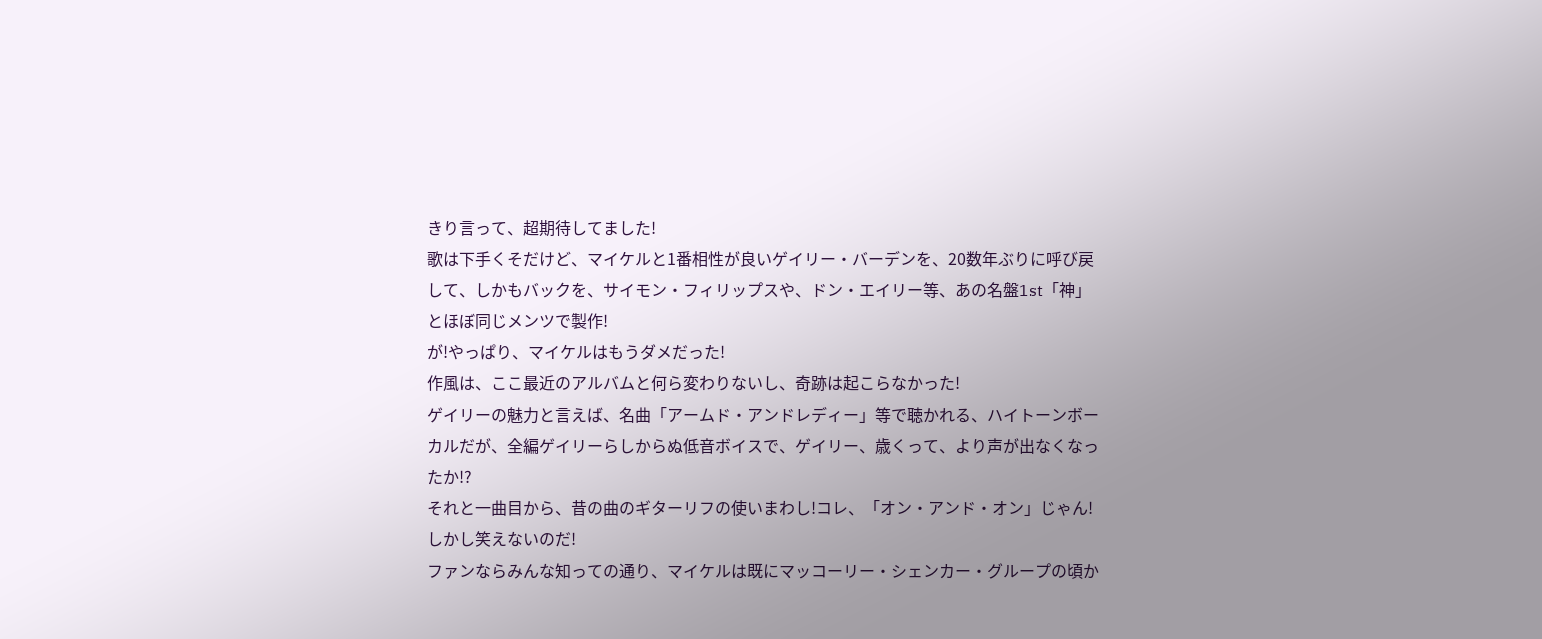きり言って、超期待してました!
歌は下手くそだけど、マイケルと1番相性が良いゲイリー・バーデンを、20数年ぶりに呼び戻して、しかもバックを、サイモン・フィリップスや、ドン・エイリー等、あの名盤1st「神」とほぼ同じメンツで製作!
が!やっぱり、マイケルはもうダメだった!
作風は、ここ最近のアルバムと何ら変わりないし、奇跡は起こらなかった!
ゲイリーの魅力と言えば、名曲「アームド・アンドレディー」等で聴かれる、ハイトーンボーカルだが、全編ゲイリーらしからぬ低音ボイスで、ゲイリー、歳くって、より声が出なくなったか!?
それと一曲目から、昔の曲のギターリフの使いまわし!コレ、「オン・アンド・オン」じゃん!
しかし笑えないのだ!
ファンならみんな知っての通り、マイケルは既にマッコーリー・シェンカー・グループの頃か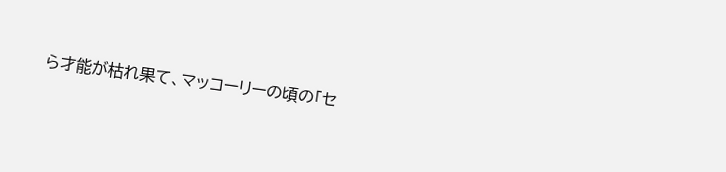ら才能が枯れ果て、マッコーリーの頃の「セ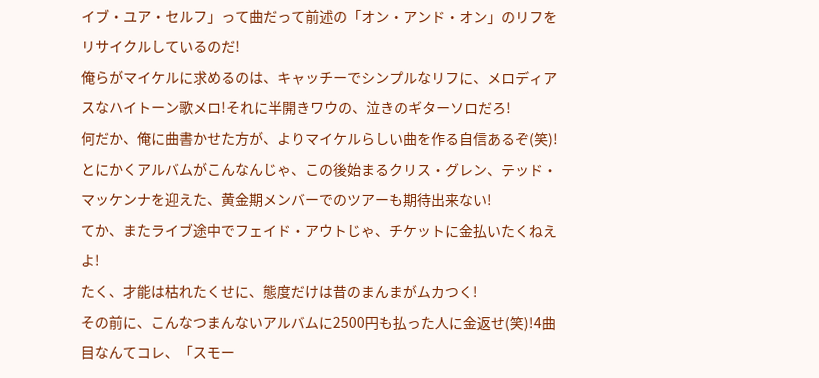イブ・ユア・セルフ」って曲だって前述の「オン・アンド・オン」のリフをリサイクルしているのだ!
俺らがマイケルに求めるのは、キャッチーでシンプルなリフに、メロディアスなハイトーン歌メロ!それに半開きワウの、泣きのギターソロだろ!
何だか、俺に曲書かせた方が、よりマイケルらしい曲を作る自信あるぞ(笑)!
とにかくアルバムがこんなんじゃ、この後始まるクリス・グレン、テッド・マッケンナを迎えた、黄金期メンバーでのツアーも期待出来ない!
てか、またライブ途中でフェイド・アウトじゃ、チケットに金払いたくねえよ!
たく、才能は枯れたくせに、態度だけは昔のまんまがムカつく!
その前に、こんなつまんないアルバムに2500円も払った人に金返せ(笑)!4曲目なんてコレ、「スモー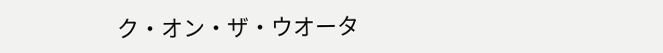ク・オン・ザ・ウオータ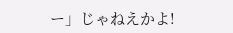ー」じゃねえかよ!